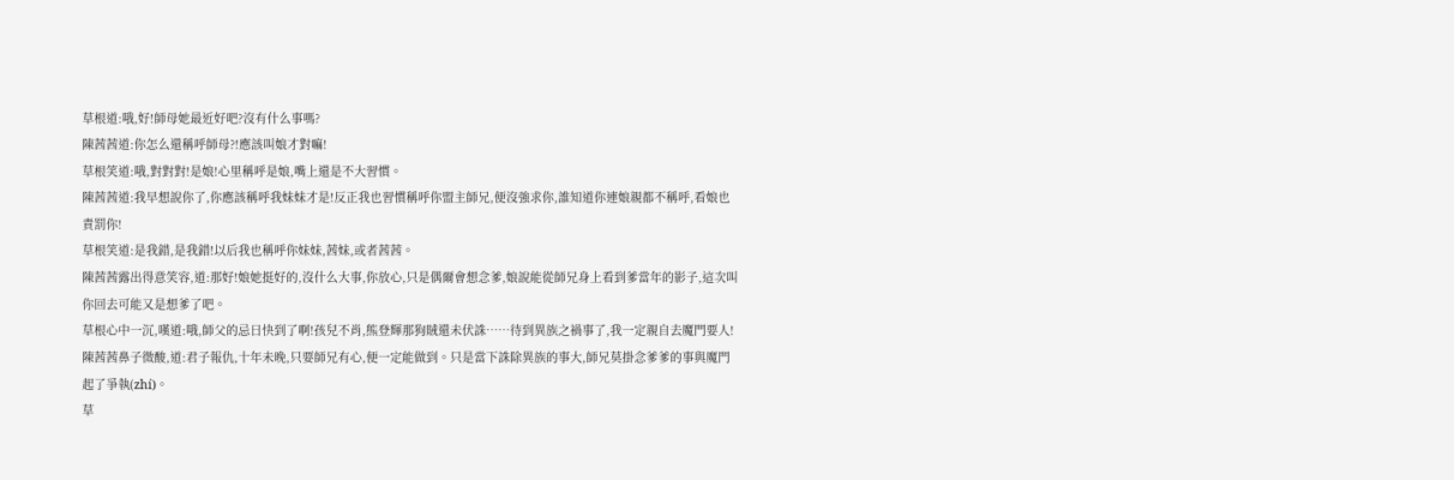草根道:哦,好!師母她最近好吧?沒有什么事嗎?
陳茜茜道:你怎么還稱呼師母?!應該叫娘才對嘛!
草根笑道:哦,對對對!是娘!心里稱呼是娘,嘴上還是不大習慣。
陳茜茜道:我早想說你了,你應該稱呼我妹妹才是!反正我也習慣稱呼你盟主師兄,便沒強求你,誰知道你連娘親都不稱呼,看娘也責罰你!
草根笑道:是我錯,是我錯!以后我也稱呼你妹妹,茜妹,或者茜茜。
陳茜茜露出得意笑容,道:那好!娘她挺好的,沒什么大事,你放心,只是偶爾會想念爹,娘說能從師兄身上看到爹當年的影子,這次叫你回去可能又是想爹了吧。
草根心中一沉,嘆道:哦,師父的忌日快到了啊!孩兒不肖,熊登輝那狗賊還未伏誅……待到異族之禍事了,我一定親自去魔門要人!
陳茜茜鼻子微酸,道:君子報仇,十年未晚,只要師兄有心,便一定能做到。只是當下誅除異族的事大,師兄莫掛念爹爹的事與魔門起了爭執(zhí)。
草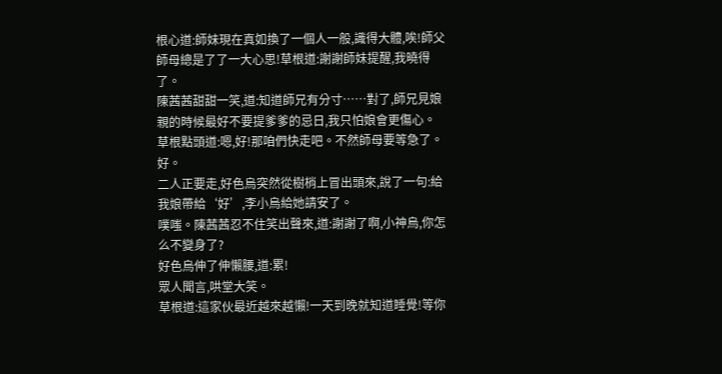根心道:師妹現在真如換了一個人一般,識得大體,唉!師父師母總是了了一大心思!草根道:謝謝師妹提醒,我曉得了。
陳茜茜甜甜一笑,道:知道師兄有分寸……對了,師兄見娘親的時候最好不要提爹爹的忌日,我只怕娘會更傷心。
草根點頭道:嗯,好!那咱們快走吧。不然師母要等急了。
好。
二人正要走,好色烏突然從樹梢上冒出頭來,說了一句:給我娘帶給‘好’,李小烏給她請安了。
噗嗤。陳茜茜忍不住笑出聲來,道:謝謝了啊,小神烏,你怎么不變身了?
好色烏伸了伸懶腰,道:累!
眾人聞言,哄堂大笑。
草根道:這家伙最近越來越懶!一天到晚就知道睡覺!等你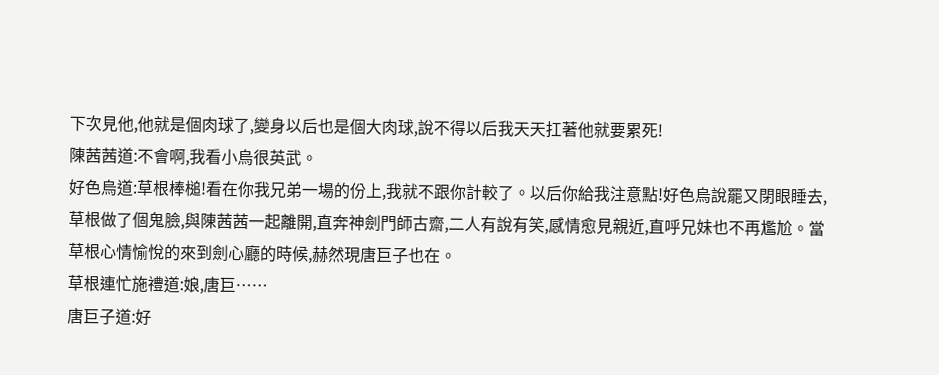下次見他,他就是個肉球了,變身以后也是個大肉球,說不得以后我天天扛著他就要累死!
陳茜茜道:不會啊,我看小烏很英武。
好色烏道:草根棒槌!看在你我兄弟一場的份上,我就不跟你計較了。以后你給我注意點!好色烏說罷又閉眼睡去,
草根做了個鬼臉,與陳茜茜一起離開,直奔神劍門師古齋,二人有說有笑,感情愈見親近,直呼兄妹也不再尷尬。當草根心情愉悅的來到劍心廳的時候,赫然現唐巨子也在。
草根連忙施禮道:娘,唐巨……
唐巨子道:好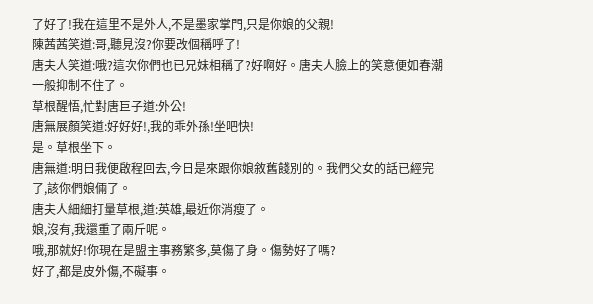了好了!我在這里不是外人,不是墨家掌門,只是你娘的父親!
陳茜茜笑道:哥,聽見沒?你要改個稱呼了!
唐夫人笑道:哦?這次你們也已兄妹相稱了?好啊好。唐夫人臉上的笑意便如春潮一般抑制不住了。
草根醒悟,忙對唐巨子道:外公!
唐無展顏笑道:好好好!,我的乖外孫!坐吧快!
是。草根坐下。
唐無道:明日我便啟程回去,今日是來跟你娘敘舊餞別的。我們父女的話已經完了,該你們娘倆了。
唐夫人細細打量草根,道:英雄,最近你消瘦了。
娘,沒有,我還重了兩斤呢。
哦,那就好!你現在是盟主事務繁多,莫傷了身。傷勢好了嗎?
好了,都是皮外傷,不礙事。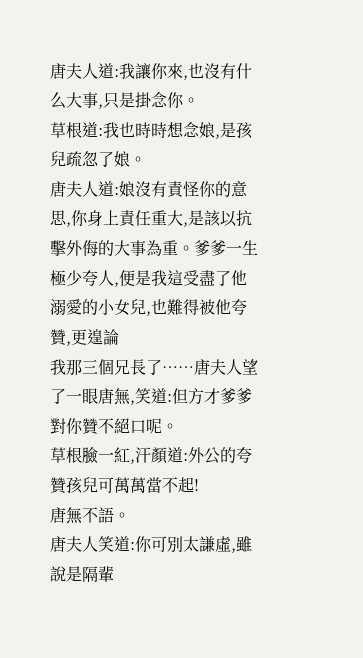唐夫人道:我讓你來,也沒有什么大事,只是掛念你。
草根道:我也時時想念娘,是孩兒疏忽了娘。
唐夫人道:娘沒有責怪你的意思,你身上責任重大,是該以抗擊外侮的大事為重。爹爹一生極少夸人,便是我這受盡了他溺愛的小女兒,也難得被他夸贊,更遑論
我那三個兄長了……唐夫人望了一眼唐無,笑道:但方才爹爹對你贊不絕口呢。
草根臉一紅,汗顏道:外公的夸贊孩兒可萬萬當不起!
唐無不語。
唐夫人笑道:你可別太謙虛,雖說是隔輩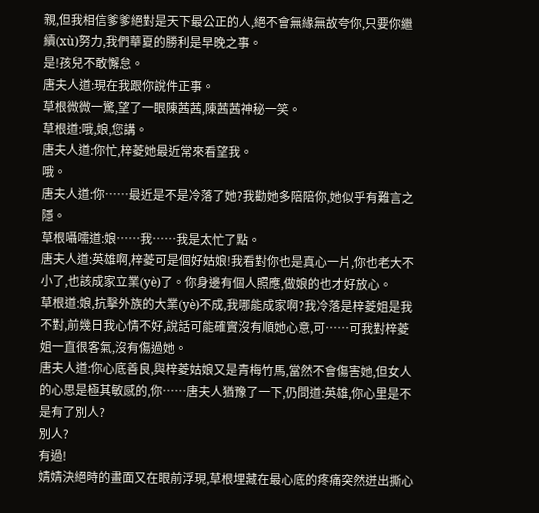親,但我相信爹爹絕對是天下最公正的人,絕不會無緣無故夸你,只要你繼續(xù)努力,我們華夏的勝利是早晚之事。
是!孩兒不敢懈怠。
唐夫人道:現在我跟你說件正事。
草根微微一驚,望了一眼陳茜茜,陳茜茜神秘一笑。
草根道:哦,娘,您講。
唐夫人道:你忙,梓菱她最近常來看望我。
哦。
唐夫人道:你……最近是不是冷落了她?我勸她多陪陪你,她似乎有難言之隱。
草根囁嚅道:娘……我……我是太忙了點。
唐夫人道:英雄啊,梓菱可是個好姑娘!我看對你也是真心一片,你也老大不小了,也該成家立業(yè)了。你身邊有個人照應,做娘的也才好放心。
草根道:娘,抗擊外族的大業(yè)不成,我哪能成家啊?我冷落是梓菱姐是我不對,前幾日我心情不好,說話可能確實沒有順她心意,可……可我對梓菱姐一直很客氣,沒有傷過她。
唐夫人道:你心底善良,與梓菱姑娘又是青梅竹馬,當然不會傷害她,但女人的心思是極其敏感的,你……唐夫人猶豫了一下,仍問道:英雄,你心里是不是有了別人?
別人?
有過!
婧婧決絕時的畫面又在眼前浮現,草根埋藏在最心底的疼痛突然迸出撕心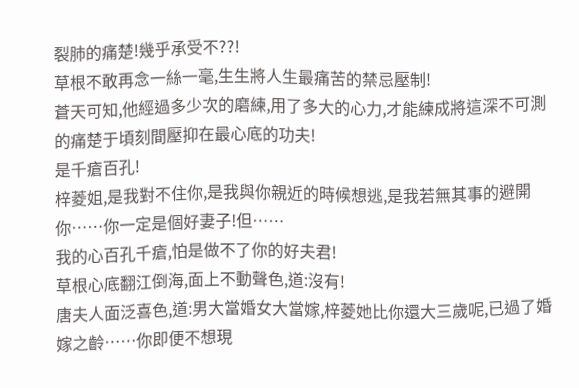裂肺的痛楚!幾乎承受不??!
草根不敢再念一絲一毫,生生將人生最痛苦的禁忌壓制!
蒼天可知,他經過多少次的磨練,用了多大的心力,才能練成將這深不可測的痛楚于頃刻間壓抑在最心底的功夫!
是千瘡百孔!
梓菱姐,是我對不住你,是我與你親近的時候想逃,是我若無其事的避開你……你一定是個好妻子!但……
我的心百孔千瘡,怕是做不了你的好夫君!
草根心底翻江倒海,面上不動聲色,道:沒有!
唐夫人面泛喜色,道:男大當婚女大當嫁,梓菱她比你還大三歲呢,已過了婚嫁之齡……你即便不想現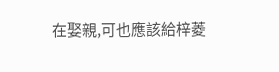在娶親,可也應該給梓菱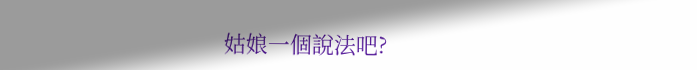姑娘一個說法吧?